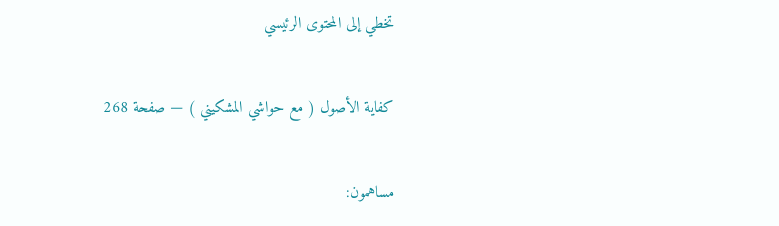تخطي إلى المحتوى الرئيسي

كفاية الأصول ( مع حواشي المشكيني ) — صفحة 268

مساهمون: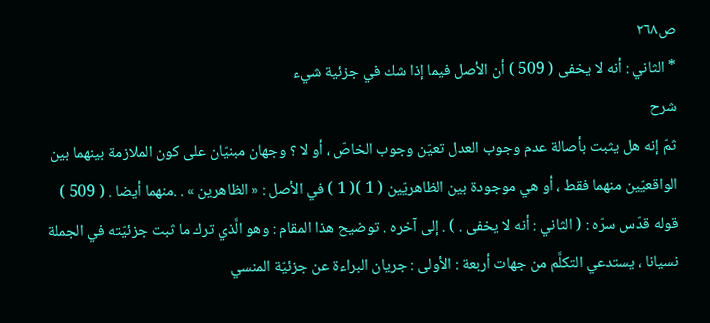ص٢٦٨
* الثاني : أنه لا يخفى ( 509 ) أن الأصل فيما إذا شك في جزئية شيء
شرح
ثمّ إنه هل يثبت بأصالة عدم وجوب العدل تعيّن وجوب الخاصّ ، أو لا ؟ وجهان مبنيّان على كون الملازمة بينهما بين الواقعيّين منهما فقط ، أو هي موجودة بين الظاهريّين ( 1 )( 1 ) في الأصل : « الظاهرين » . .منهما أيضا . ( 509 ) قوله قدّس سرّه : ( الثاني : أنه لا يخفى . ) . إلى آخره . توضيح هذا المقام : وهو الَّذي ترك ما ثبت جزئيّته في الجملة نسيانا ، يستدعي التكلَّم من جهات أربعة : الأولى : جريان البراءة عن جزئيّة المنسي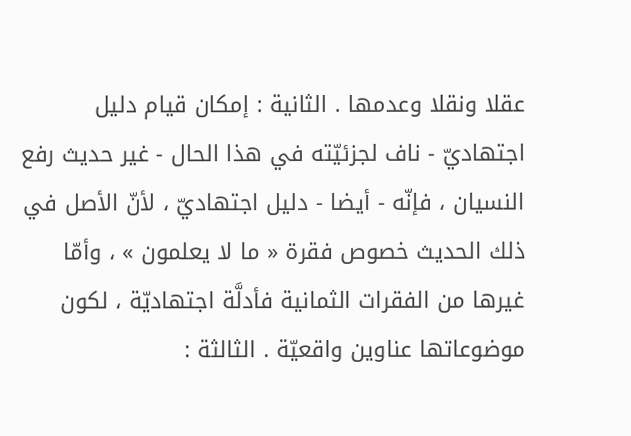عقلا ونقلا وعدمها . الثانية : إمكان قيام دليل اجتهاديّ - ناف لجزئيّته في هذا الحال - غير حديث رفع النسيان ، فإنّه - أيضا - دليل اجتهاديّ ، لأنّ الأصل في ذلك الحديث خصوص فقرة « ما لا يعلمون » ، وأمّا غيرها من الفقرات الثمانية فأدلَّة اجتهاديّة ، لكون موضوعاتها عناوين واقعيّة . الثالثة :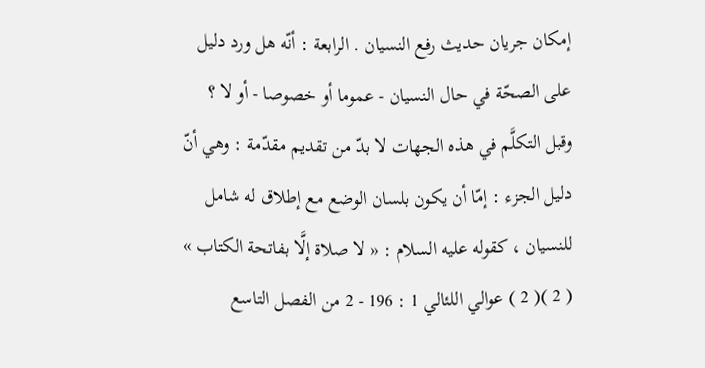إمكان جريان حديث رفع النسيان . الرابعة : أنّه هل ورد دليل على الصحّة في حال النسيان - عموما أو خصوصا - أو لا ؟ وقبل التكلَّم في هذه الجهات لا بدّ من تقديم مقدّمة : وهي أنّ دليل الجزء : إمّا أن يكون بلسان الوضع مع إطلاق له شامل للنسيان ، كقوله عليه السلام : « لا صلاة إلَّا بفاتحة الكتاب » ( 2 )( 2 ) عوالي اللئالي 1 : 196 - 2 من الفصل التاسع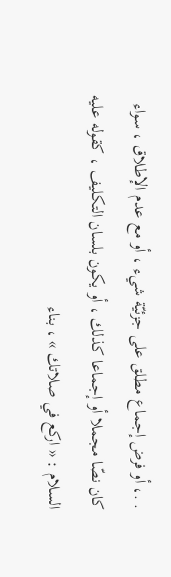. .، أو فرض إجماع مطلق على جزئيّة شيء ، أو مع عدم الإطلاق ، سواء كان نصّا مجملا أو إجماعا كذلك ، أو يكون بلسان التكليف ، كقوله عليه السلام : « اركع في صلاتك » ، بناء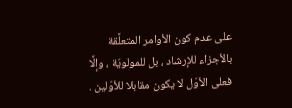على عدم كون الأوامر المتعلَّقة بالأجزاء للإرشاد ، بل للمولويّة ، وإلَّا فعلى الأوّل لا يكون مقابلا للأوّلين .